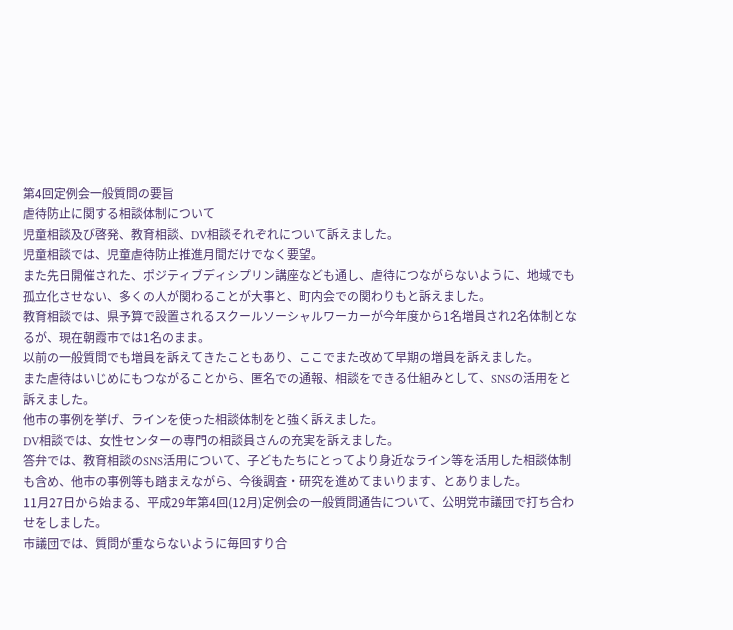第4回定例会一般質問の要旨
虐待防止に関する相談体制について
児童相談及び啓発、教育相談、DV相談それぞれについて訴えました。
児童相談では、児童虐待防止推進月間だけでなく要望。
また先日開催された、ポジティブディシプリン講座なども通し、虐待につながらないように、地域でも孤立化させない、多くの人が関わることが大事と、町内会での関わりもと訴えました。
教育相談では、県予算で設置されるスクールソーシャルワーカーが今年度から1名増員され2名体制となるが、現在朝霞市では1名のまま。
以前の一般質問でも増員を訴えてきたこともあり、ここでまた改めて早期の増員を訴えました。
また虐待はいじめにもつながることから、匿名での通報、相談をできる仕組みとして、SNSの活用をと訴えました。
他市の事例を挙げ、ラインを使った相談体制をと強く訴えました。
DV相談では、女性センターの専門の相談員さんの充実を訴えました。
答弁では、教育相談のSNS活用について、子どもたちにとってより身近なライン等を活用した相談体制も含め、他市の事例等も踏まえながら、今後調査・研究を進めてまいります、とありました。
11月27日から始まる、平成29年第4回(12月)定例会の一般質問通告について、公明党市議団で打ち合わせをしました。
市議団では、質問が重ならないように毎回すり合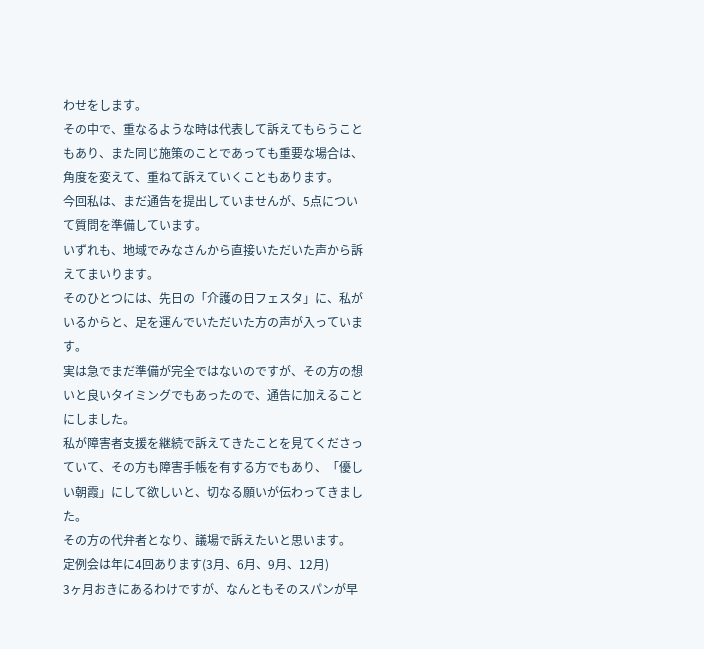わせをします。
その中で、重なるような時は代表して訴えてもらうこともあり、また同じ施策のことであっても重要な場合は、角度を変えて、重ねて訴えていくこともあります。
今回私は、まだ通告を提出していませんが、5点について質問を準備しています。
いずれも、地域でみなさんから直接いただいた声から訴えてまいります。
そのひとつには、先日の「介護の日フェスタ」に、私がいるからと、足を運んでいただいた方の声が入っています。
実は急でまだ準備が完全ではないのですが、その方の想いと良いタイミングでもあったので、通告に加えることにしました。
私が障害者支援を継続で訴えてきたことを見てくださっていて、その方も障害手帳を有する方でもあり、「優しい朝霞」にして欲しいと、切なる願いが伝わってきました。
その方の代弁者となり、議場で訴えたいと思います。
定例会は年に4回あります(3月、6月、9月、12月)
3ヶ月おきにあるわけですが、なんともそのスパンが早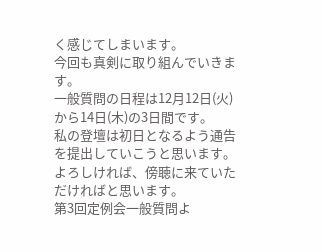く感じてしまいます。
今回も真剣に取り組んでいきます。
一般質問の日程は12月12日(火)から14日(木)の3日間です。
私の登壇は初日となるよう通告を提出していこうと思います。
よろしければ、傍聴に来ていただければと思います。
第3回定例会一般質問よ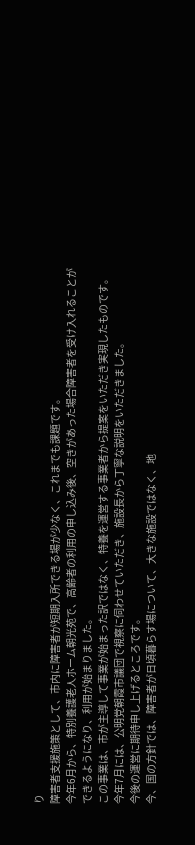り
障害者支援施策として、市内に障害者が短期入所できる場が少なく、これまでも課題です。
今年6月から、特別養護老人ホーム朝光苑で、高齢者の利用の申し込み後、空きがあった場合障害者を受け入れることができるようになり、利用が始まりました。
この事業は、市が主導して事業が始まった訳ではなく、特養を運営する事業者から提案をいただき実現したものです。
今年7月には、公明党朝霞市議団で視察に伺わせていただき、施設長から丁寧な説明をいただきました。
今後の運営に期待申し上げるところです。
今、国の方針では、障害者が日頃暮らす場について、大きな施設ではなく、地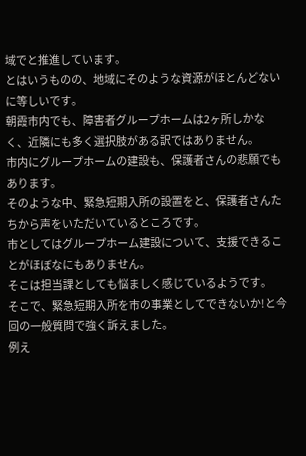域でと推進しています。
とはいうものの、地域にそのような資源がほとんどないに等しいです。
朝霞市内でも、障害者グループホームは2ヶ所しかなく、近隣にも多く選択肢がある訳ではありません。
市内にグループホームの建設も、保護者さんの悲願でもあります。
そのような中、緊急短期入所の設置をと、保護者さんたちから声をいただいているところです。
市としてはグループホーム建設について、支援できることがほぼなにもありません。
そこは担当課としても悩ましく感じているようです。
そこで、緊急短期入所を市の事業としてできないか!と今回の一般質問で強く訴えました。
例え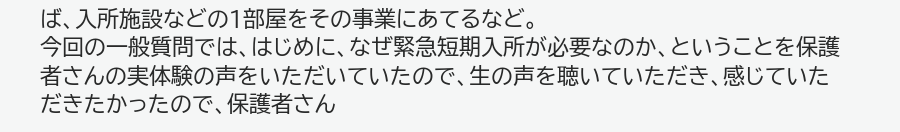ば、入所施設などの1部屋をその事業にあてるなど。
今回の一般質問では、はじめに、なぜ緊急短期入所が必要なのか、ということを保護者さんの実体験の声をいただいていたので、生の声を聴いていただき、感じていただきたかったので、保護者さん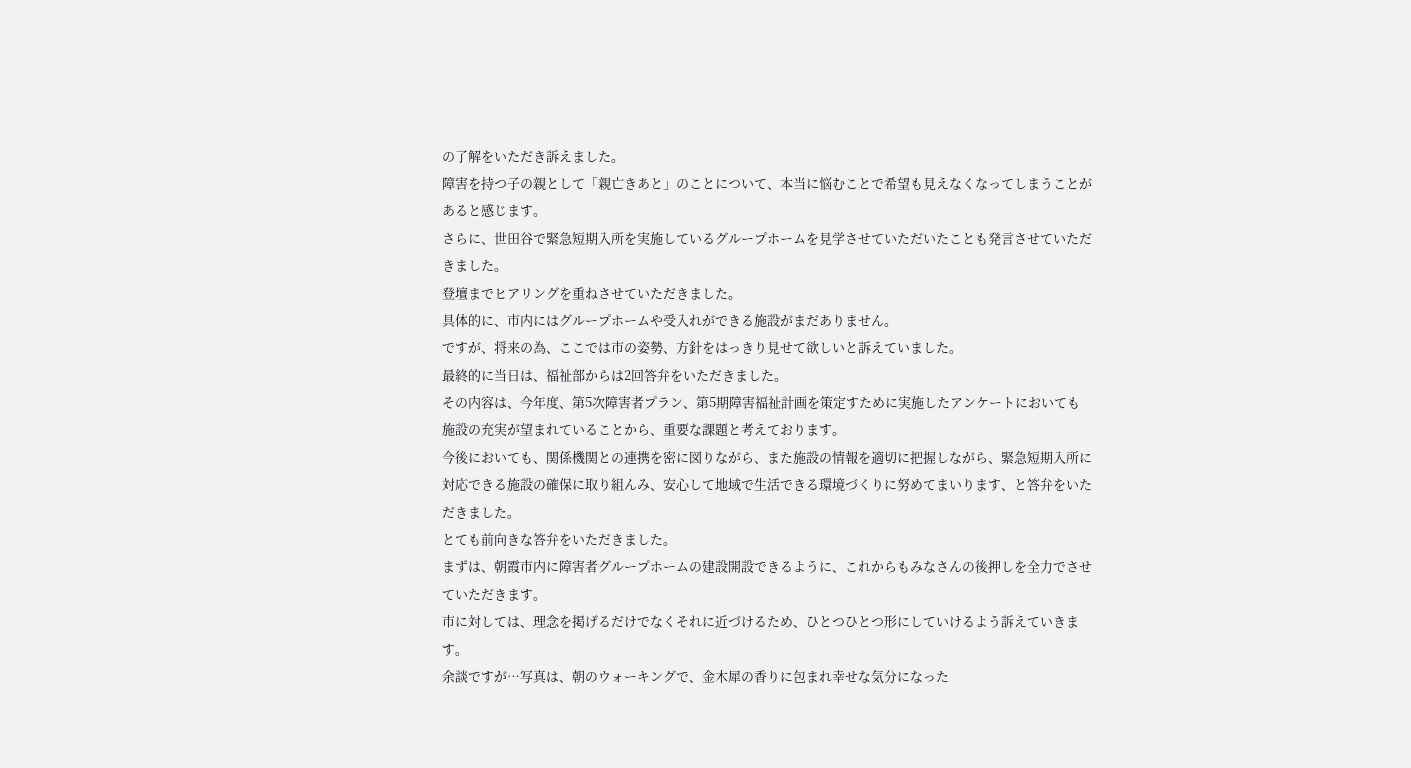の了解をいただき訴えました。
障害を持つ子の親として「親亡きあと」のことについて、本当に悩むことで希望も見えなくなってしまうことがあると感じます。
さらに、世田谷で緊急短期入所を実施しているグループホームを見学させていただいたことも発言させていただきました。
登壇までヒアリングを重ねさせていただきました。
具体的に、市内にはグループホームや受入れができる施設がまだありません。
ですが、将来の為、ここでは市の姿勢、方針をはっきり見せて欲しいと訴えていました。
最終的に当日は、福祉部からは2回答弁をいただきました。
その内容は、今年度、第5次障害者プラン、第5期障害福祉計画を策定すために実施したアンケートにおいても施設の充実が望まれていることから、重要な課題と考えております。
今後においても、関係機関との連携を密に図りながら、また施設の情報を適切に把握しながら、緊急短期入所に対応できる施設の確保に取り組んみ、安心して地域で生活できる環境づくりに努めてまいります、と答弁をいただきました。
とても前向きな答弁をいただきました。
まずは、朝霞市内に障害者グループホームの建設開設できるように、これからもみなさんの後押しを全力でさせていただきます。
市に対しては、理念を掲げるだけでなくそれに近づけるため、ひとつひとつ形にしていけるよう訴えていきます。
余談ですが…写真は、朝のウォーキングで、金木犀の香りに包まれ幸せな気分になった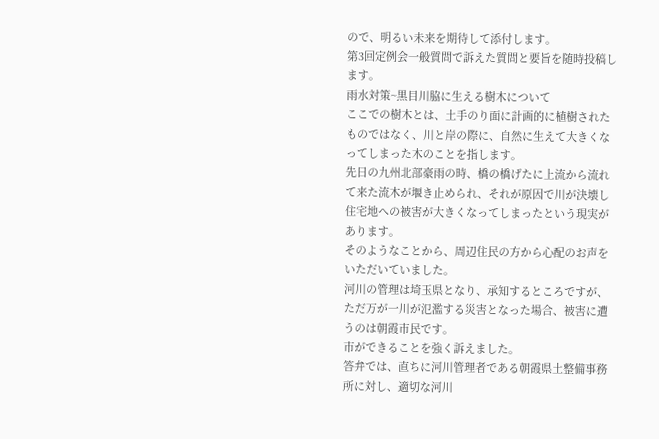ので、明るい未来を期待して添付します。
第3回定例会一般質問で訴えた質問と要旨を随時投稿します。
雨水対策~黒目川脇に生える樹木について
ここでの樹木とは、土手のり面に計画的に植樹されたものではなく、川と岸の際に、自然に生えて大きくなってしまった木のことを指します。
先日の九州北部豪雨の時、橋の橋げたに上流から流れて来た流木が堰き止められ、それが原因で川が決壊し住宅地への被害が大きくなってしまったという現実があります。
そのようなことから、周辺住民の方から心配のお声をいただいていました。
河川の管理は埼玉県となり、承知するところですが、ただ万が一川が氾濫する災害となった場合、被害に遭うのは朝霞市民です。
市ができることを強く訴えました。
答弁では、直ちに河川管理者である朝霞県土整備事務所に対し、適切な河川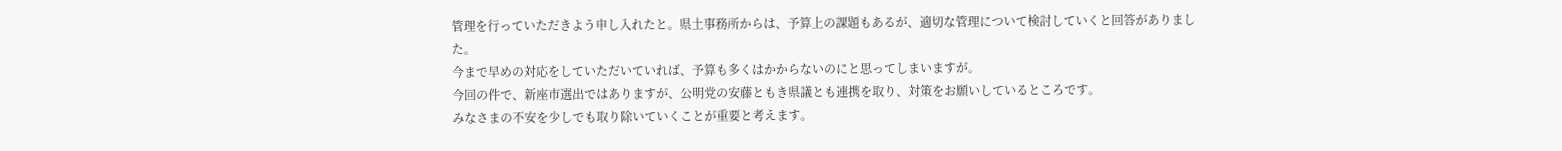管理を行っていただきよう申し入れたと。県土事務所からは、予算上の課題もあるが、適切な管理について検討していくと回答がありました。
今まで早めの対応をしていただいていれば、予算も多くはかからないのにと思ってしまいますが。
今回の件で、新座市選出ではありますが、公明党の安藤ともき県議とも連携を取り、対策をお願いしているところです。
みなさまの不安を少しでも取り除いていくことが重要と考えます。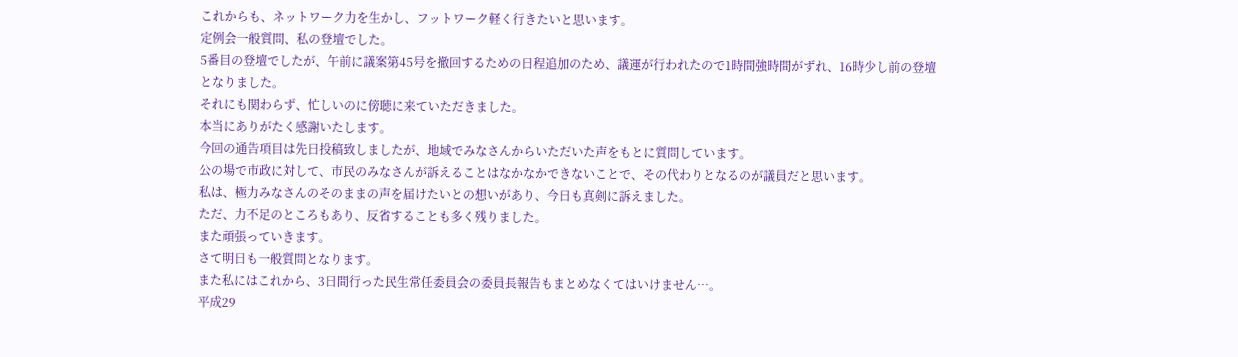これからも、ネットワーク力を生かし、フットワーク軽く行きたいと思います。
定例会一般質問、私の登壇でした。
5番目の登壇でしたが、午前に議案第45号を撤回するための日程追加のため、議運が行われたので1時間強時間がずれ、16時少し前の登壇となりました。
それにも関わらず、忙しいのに傍聴に来ていただきました。
本当にありがたく感謝いたします。
今回の通告項目は先日投稿致しましたが、地域でみなさんからいただいた声をもとに質問しています。
公の場で市政に対して、市民のみなさんが訴えることはなかなかできないことで、その代わりとなるのが議員だと思います。
私は、極力みなさんのそのままの声を届けたいとの想いがあり、今日も真剣に訴えました。
ただ、力不足のところもあり、反省することも多く残りました。
また頑張っていきます。
さて明日も一般質問となります。
また私にはこれから、3日間行った民生常任委員会の委員長報告もまとめなくてはいけません…。
平成29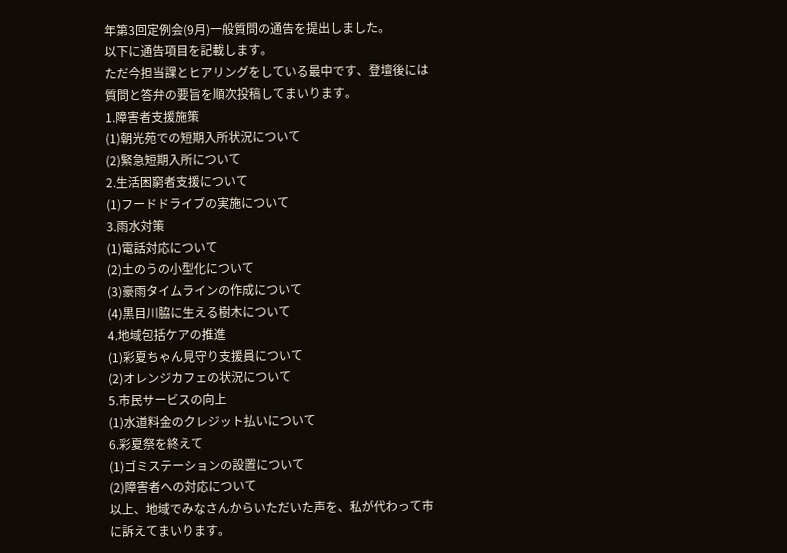年第3回定例会(9月)一般質問の通告を提出しました。
以下に通告項目を記載します。
ただ今担当課とヒアリングをしている最中です、登壇後には質問と答弁の要旨を順次投稿してまいります。
1.障害者支援施策
(1)朝光苑での短期入所状況について
(2)緊急短期入所について
2.生活困窮者支援について
(1)フードドライブの実施について
3.雨水対策
(1)電話対応について
(2)土のうの小型化について
(3)豪雨タイムラインの作成について
(4)黒目川脇に生える樹木について
4.地域包括ケアの推進
(1)彩夏ちゃん見守り支援員について
(2)オレンジカフェの状況について
5.市民サービスの向上
(1)水道料金のクレジット払いについて
6.彩夏祭を終えて
(1)ゴミステーションの設置について
(2)障害者への対応について
以上、地域でみなさんからいただいた声を、私が代わって市に訴えてまいります。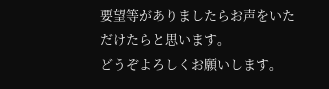要望等がありましたらお声をいただけたらと思います。
どうぞよろしくお願いします。